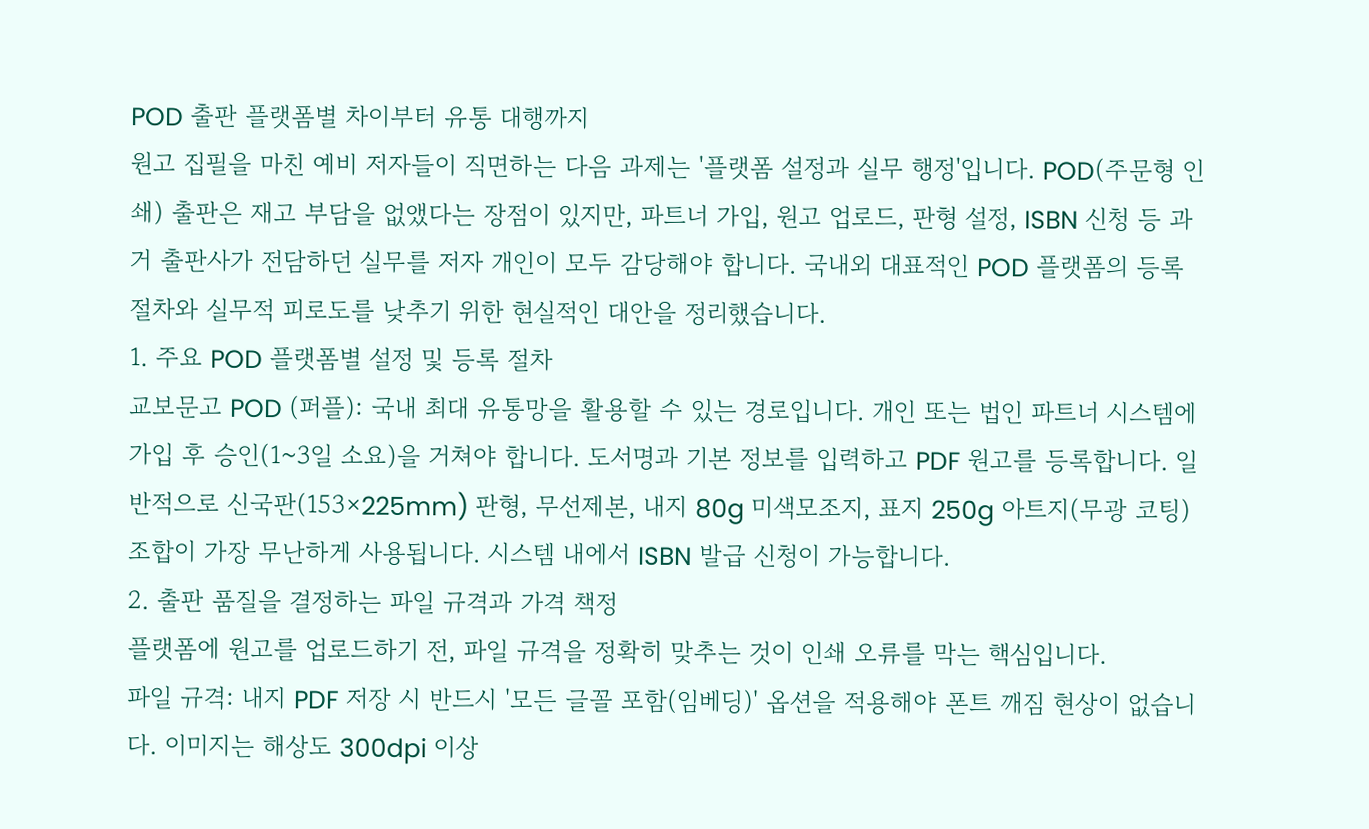POD 출판 플랫폼별 차이부터 유통 대행까지
원고 집필을 마친 예비 저자들이 직면하는 다음 과제는 '플랫폼 설정과 실무 행정'입니다. POD(주문형 인쇄) 출판은 재고 부담을 없앴다는 장점이 있지만, 파트너 가입, 원고 업로드, 판형 설정, ISBN 신청 등 과거 출판사가 전담하던 실무를 저자 개인이 모두 감당해야 합니다. 국내외 대표적인 POD 플랫폼의 등록 절차와 실무적 피로도를 낮추기 위한 현실적인 대안을 정리했습니다.
1. 주요 POD 플랫폼별 설정 및 등록 절차
교보문고 POD (퍼플): 국내 최대 유통망을 활용할 수 있는 경로입니다. 개인 또는 법인 파트너 시스템에 가입 후 승인(1~3일 소요)을 거쳐야 합니다. 도서명과 기본 정보를 입력하고 PDF 원고를 등록합니다. 일반적으로 신국판(153×225mm) 판형, 무선제본, 내지 80g 미색모조지, 표지 250g 아트지(무광 코팅) 조합이 가장 무난하게 사용됩니다. 시스템 내에서 ISBN 발급 신청이 가능합니다.
2. 출판 품질을 결정하는 파일 규격과 가격 책정
플랫폼에 원고를 업로드하기 전, 파일 규격을 정확히 맞추는 것이 인쇄 오류를 막는 핵심입니다.
파일 규격: 내지 PDF 저장 시 반드시 '모든 글꼴 포함(임베딩)' 옵션을 적용해야 폰트 깨짐 현상이 없습니다. 이미지는 해상도 300dpi 이상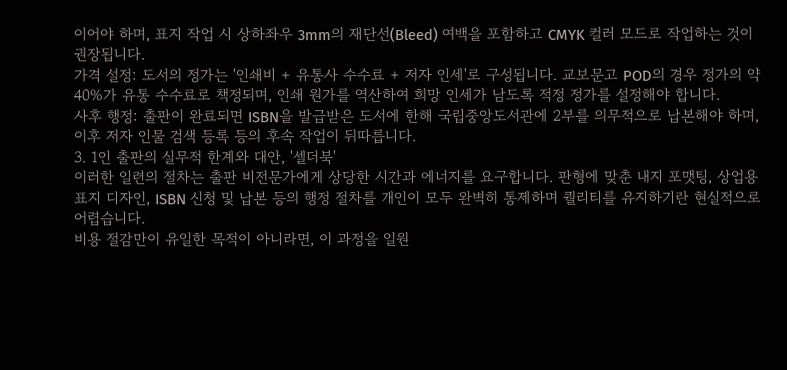이어야 하며, 표지 작업 시 상하좌우 3mm의 재단선(Bleed) 여백을 포함하고 CMYK 컬러 모드로 작업하는 것이 권장됩니다.
가격 설정: 도서의 정가는 '인쇄비 + 유통사 수수료 + 저자 인세'로 구성됩니다. 교보문고 POD의 경우 정가의 약 40%가 유통 수수료로 책정되며, 인쇄 원가를 역산하여 희망 인세가 남도록 적정 정가를 설정해야 합니다.
사후 행정: 출판이 완료되면 ISBN을 발급받은 도서에 한해 국립중앙도서관에 2부를 의무적으로 납본해야 하며, 이후 저자 인물 검색 등록 등의 후속 작업이 뒤따릅니다.
3. 1인 출판의 실무적 한계와 대안, '셀더북'
이러한 일련의 절차는 출판 비전문가에게 상당한 시간과 에너지를 요구합니다. 판형에 맞춘 내지 포맷팅, 상업용 표지 디자인, ISBN 신청 및 납본 등의 행정 절차를 개인이 모두 완벽히 통제하며 퀄리티를 유지하기란 현실적으로 어렵습니다.
비용 절감만이 유일한 목적이 아니라면, 이 과정을 일원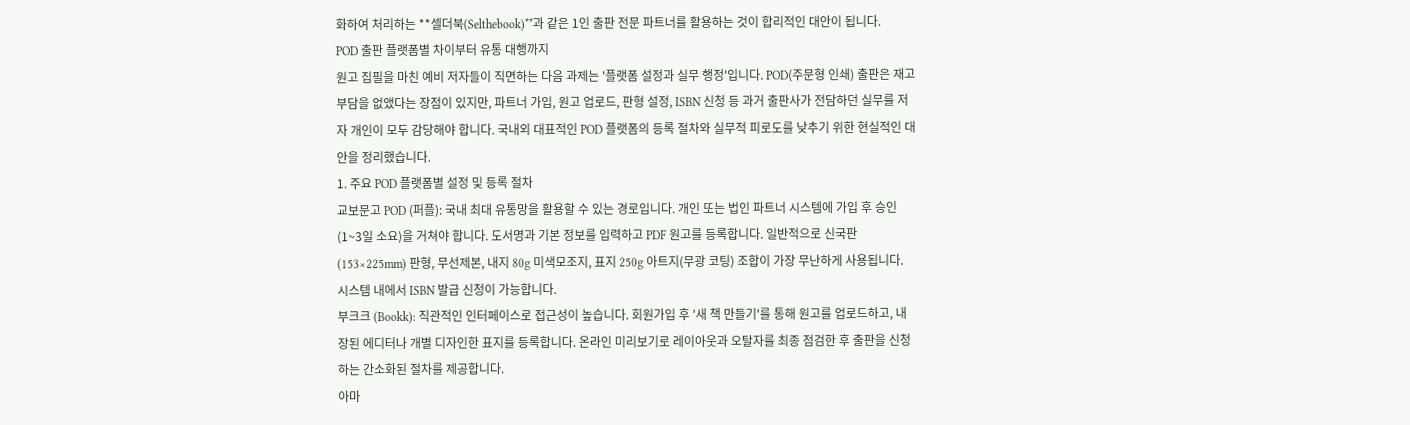화하여 처리하는 **셀더북(Selthebook)**과 같은 1인 출판 전문 파트너를 활용하는 것이 합리적인 대안이 됩니다.
POD 출판 플랫폼별 차이부터 유통 대행까지
원고 집필을 마친 예비 저자들이 직면하는 다음 과제는 '플랫폼 설정과 실무 행정'입니다. POD(주문형 인쇄) 출판은 재고 부담을 없앴다는 장점이 있지만, 파트너 가입, 원고 업로드, 판형 설정, ISBN 신청 등 과거 출판사가 전담하던 실무를 저자 개인이 모두 감당해야 합니다. 국내외 대표적인 POD 플랫폼의 등록 절차와 실무적 피로도를 낮추기 위한 현실적인 대안을 정리했습니다.
1. 주요 POD 플랫폼별 설정 및 등록 절차
교보문고 POD (퍼플): 국내 최대 유통망을 활용할 수 있는 경로입니다. 개인 또는 법인 파트너 시스템에 가입 후 승인(1~3일 소요)을 거쳐야 합니다. 도서명과 기본 정보를 입력하고 PDF 원고를 등록합니다. 일반적으로 신국판(153×225mm) 판형, 무선제본, 내지 80g 미색모조지, 표지 250g 아트지(무광 코팅) 조합이 가장 무난하게 사용됩니다. 시스템 내에서 ISBN 발급 신청이 가능합니다.
부크크 (Bookk): 직관적인 인터페이스로 접근성이 높습니다. 회원가입 후 '새 책 만들기'를 통해 원고를 업로드하고, 내장된 에디터나 개별 디자인한 표지를 등록합니다. 온라인 미리보기로 레이아웃과 오탈자를 최종 점검한 후 출판을 신청하는 간소화된 절차를 제공합니다.
아마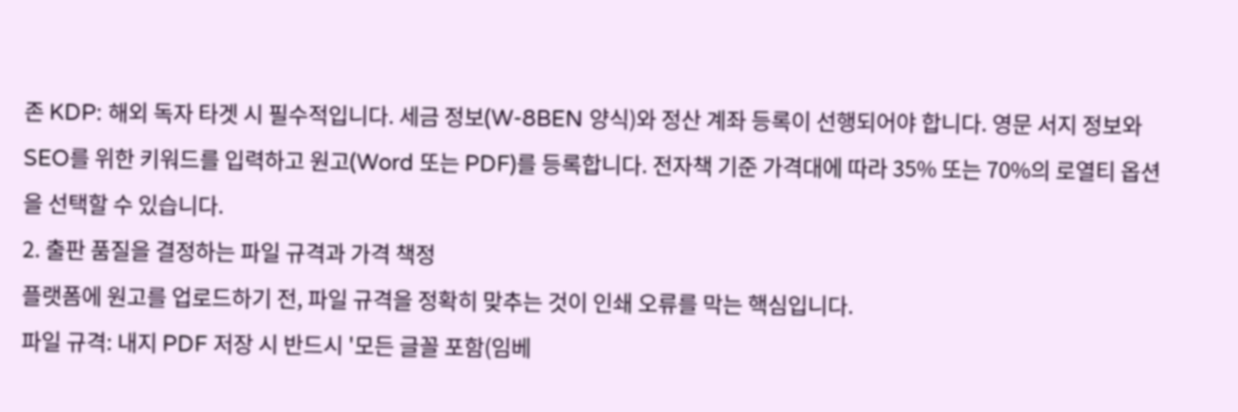존 KDP: 해외 독자 타겟 시 필수적입니다. 세금 정보(W-8BEN 양식)와 정산 계좌 등록이 선행되어야 합니다. 영문 서지 정보와 SEO를 위한 키워드를 입력하고 원고(Word 또는 PDF)를 등록합니다. 전자책 기준 가격대에 따라 35% 또는 70%의 로열티 옵션을 선택할 수 있습니다.
2. 출판 품질을 결정하는 파일 규격과 가격 책정
플랫폼에 원고를 업로드하기 전, 파일 규격을 정확히 맞추는 것이 인쇄 오류를 막는 핵심입니다.
파일 규격: 내지 PDF 저장 시 반드시 '모든 글꼴 포함(임베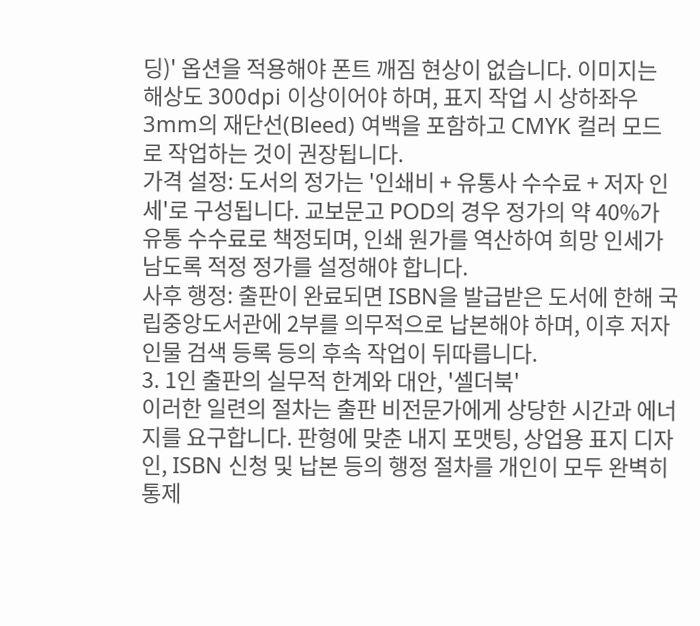딩)' 옵션을 적용해야 폰트 깨짐 현상이 없습니다. 이미지는 해상도 300dpi 이상이어야 하며, 표지 작업 시 상하좌우 3mm의 재단선(Bleed) 여백을 포함하고 CMYK 컬러 모드로 작업하는 것이 권장됩니다.
가격 설정: 도서의 정가는 '인쇄비 + 유통사 수수료 + 저자 인세'로 구성됩니다. 교보문고 POD의 경우 정가의 약 40%가 유통 수수료로 책정되며, 인쇄 원가를 역산하여 희망 인세가 남도록 적정 정가를 설정해야 합니다.
사후 행정: 출판이 완료되면 ISBN을 발급받은 도서에 한해 국립중앙도서관에 2부를 의무적으로 납본해야 하며, 이후 저자 인물 검색 등록 등의 후속 작업이 뒤따릅니다.
3. 1인 출판의 실무적 한계와 대안, '셀더북'
이러한 일련의 절차는 출판 비전문가에게 상당한 시간과 에너지를 요구합니다. 판형에 맞춘 내지 포맷팅, 상업용 표지 디자인, ISBN 신청 및 납본 등의 행정 절차를 개인이 모두 완벽히 통제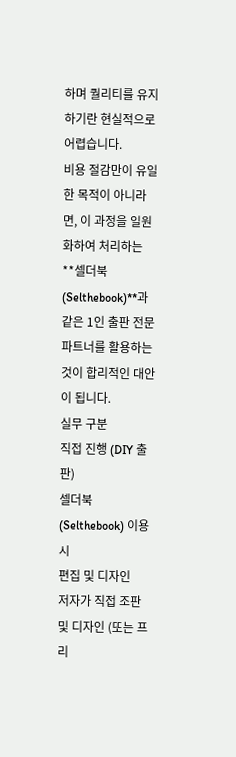하며 퀄리티를 유지하기란 현실적으로 어렵습니다.
비용 절감만이 유일한 목적이 아니라면, 이 과정을 일원화하여 처리하는 **셀더북(Selthebook)**과 같은 1인 출판 전문 파트너를 활용하는 것이 합리적인 대안이 됩니다.
실무 구분
직접 진행 (DIY 출판)
셀더북 (Selthebook) 이용 시
편집 및 디자인
저자가 직접 조판 및 디자인 (또는 프리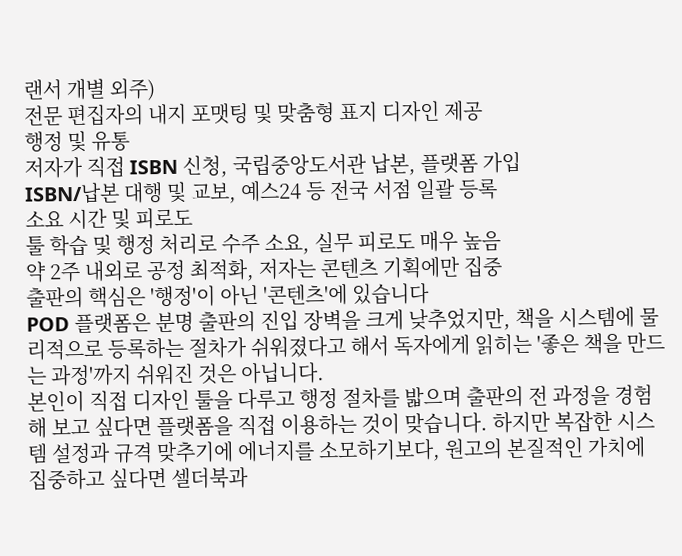랜서 개별 외주)
전문 편집자의 내지 포맷팅 및 맞춤형 표지 디자인 제공
행정 및 유통
저자가 직접 ISBN 신청, 국립중앙도서관 납본, 플랫폼 가입
ISBN/납본 대행 및 교보, 예스24 등 전국 서점 일괄 등록
소요 시간 및 피로도
툴 학습 및 행정 처리로 수주 소요, 실무 피로도 매우 높음
약 2주 내외로 공정 최적화, 저자는 콘텐츠 기획에만 집중
출판의 핵심은 '행정'이 아닌 '콘텐츠'에 있습니다
POD 플랫폼은 분명 출판의 진입 장벽을 크게 낮추었지만, 책을 시스템에 물리적으로 등록하는 절차가 쉬워졌다고 해서 독자에게 읽히는 '좋은 책을 만드는 과정'까지 쉬워진 것은 아닙니다.
본인이 직접 디자인 툴을 다루고 행정 절차를 밟으며 출판의 전 과정을 경험해 보고 싶다면 플랫폼을 직접 이용하는 것이 맞습니다. 하지만 복잡한 시스템 설정과 규격 맞추기에 에너지를 소모하기보다, 원고의 본질적인 가치에 집중하고 싶다면 셀더북과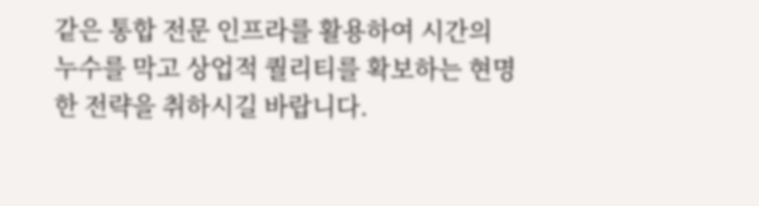같은 통합 전문 인프라를 활용하여 시간의 누수를 막고 상업적 퀄리티를 확보하는 현명한 전략을 취하시길 바랍니다.